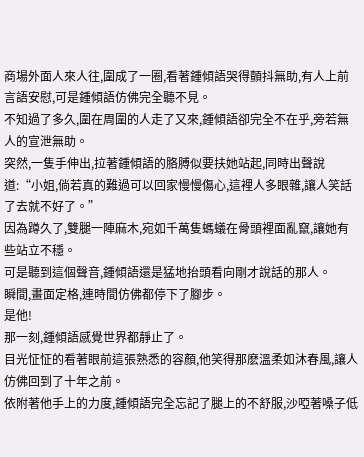商場外面人來人往,圍成了一圈,看著鍾傾語哭得顫抖無助,有人上前言語安慰,可是鍾傾語仿佛完全聽不見。
不知過了多久,圍在周圍的人走了又來,鍾傾語卻完全不在乎,旁若無人的宣泄無助。
突然,一隻手伸出,拉著鍾傾語的胳膊似要扶她站起,同時出聲說道:“小姐,倘若真的難過可以回家慢慢傷心,這裡人多眼雜,讓人笑話了去就不好了。”
因為蹲久了,雙腿一陣麻木,宛如千萬隻螞蟻在骨頭裡面亂竄,讓她有些站立不穩。
可是聽到這個聲音,鍾傾語還是猛地抬頭看向剛才說話的那人。
瞬間,畫面定格,連時間仿佛都停下了腳步。
是他!
那一刻,鍾傾語感覺世界都靜止了。
目光怔怔的看著眼前這張熟悉的容顏,他笑得那麽溫柔如沐春風,讓人仿佛回到了十年之前。
依附著他手上的力度,鍾傾語完全忘記了腿上的不舒服,沙啞著嗓子低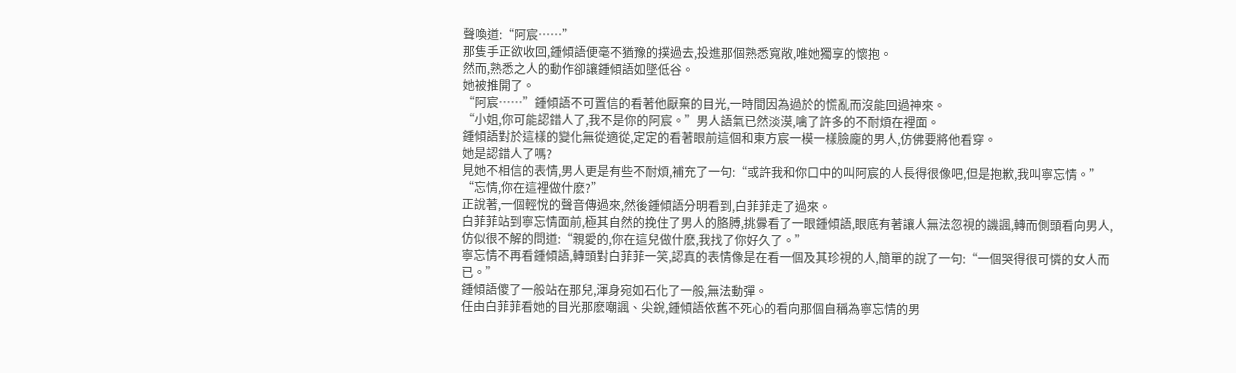聲喚道:“阿宸……”
那隻手正欲收回,鍾傾語便毫不猶豫的撲過去,投進那個熟悉寬敞,唯她獨享的懷抱。
然而,熟悉之人的動作卻讓鍾傾語如墜低谷。
她被推開了。
“阿宸……”鍾傾語不可置信的看著他厭棄的目光,一時間因為過於的慌亂而沒能回過神來。
“小姐,你可能認錯人了,我不是你的阿宸。”男人語氣已然淡漠,噙了許多的不耐煩在裡面。
鍾傾語對於這樣的變化無從適從,定定的看著眼前這個和東方宸一模一樣臉龐的男人,仿佛要將他看穿。
她是認錯人了嗎?
見她不相信的表情,男人更是有些不耐煩,補充了一句:“或許我和你口中的叫阿宸的人長得很像吧,但是抱歉,我叫寧忘情。”
“忘情,你在這裡做什麽?”
正說著,一個輕悅的聲音傳過來,然後鍾傾語分明看到,白菲菲走了過來。
白菲菲站到寧忘情面前,極其自然的挽住了男人的胳膊,挑釁看了一眼鍾傾語,眼底有著讓人無法忽視的譏諷,轉而側頭看向男人,仿似很不解的問道:“親愛的,你在這兒做什麽,我找了你好久了。”
寧忘情不再看鍾傾語,轉頭對白菲菲一笑,認真的表情像是在看一個及其珍視的人,簡單的說了一句:“一個哭得很可憐的女人而已。”
鍾傾語傻了一般站在那兒,渾身宛如石化了一般,無法動彈。
任由白菲菲看她的目光那麽嘲諷、尖銳,鍾傾語依舊不死心的看向那個自稱為寧忘情的男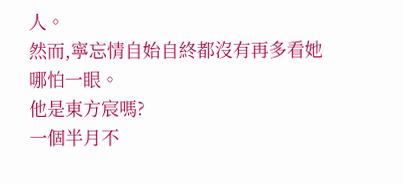人。
然而,寧忘情自始自終都沒有再多看她哪怕一眼。
他是東方宸嗎?
一個半月不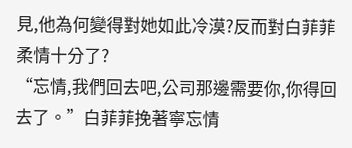見,他為何變得對她如此冷漠?反而對白菲菲柔情十分了?
“忘情,我們回去吧,公司那邊需要你,你得回去了。”白菲菲挽著寧忘情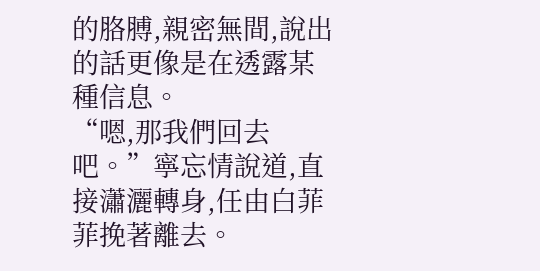的胳膊,親密無間,說出的話更像是在透露某種信息。
“嗯,那我們回去吧。”寧忘情說道,直接瀟灑轉身,任由白菲菲挽著離去。